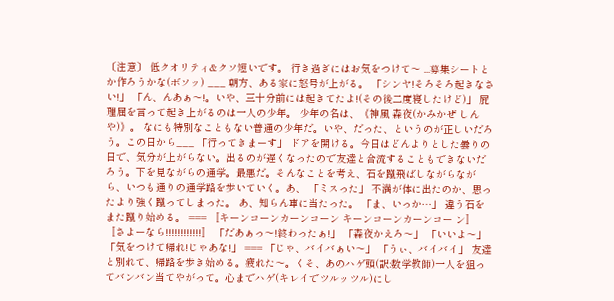〔注意〕 低クオリティ&クソ短いです。 行き過ぎにはお気をつけて〜 ...募集シートとか作ろうかな(ボソッ) ___ 朝方、ある家に怒号が上がる。 「シンヤ!そろそろ起きなさい!」 「ん、んあぁ〜!。いや、三十分前には起きてたよ!(その後二度寝したけど)」 屁理屈を言って起き上がるのは一人の少年。 少年の名は、《神風 森夜(かみかぜ しんや)》。 なにも特別なこともない普通の少年だ。いや、だった、というのが正しいだろう。この日から___ 「行ってきまーす」 ドアを開ける。今日はどんよりとした曇りの日で、気分が上がらない。出るのが遅くなったので友達と合流することもできないだろう。下を見ながらの通学。最悪だ。そんなことを考え、石を蹴飛ばしながらながら、いつも通りの通学路を歩いていく。あ、 「ミスった」 不満が体に出たのか、思ったより強く蹴ってしまった。 あ、知らん車に当たった。 「ま、いっか…」 違う石をまた蹴り始める。 === 〚キーンコーンカーンコーン キーンコーンカーンコー ン〛 〚さよーなら!!!!!!!!!!!!〛 「だあぁっ〜!終わったぁ!」 「森夜かえろ〜」 「いいよ〜」 「気をつけて帰れ!じゃあな!」 === 「じゃ、バイバぁい〜」 「うぃ、バイバイ」 友達と別れて、帰路を歩き始める。疲れた〜。くそ、あのハゲ頭(訳:数学教師)一人を狙ってバンバン当てやがって。心までハゲ(キレイでツルッツル)にし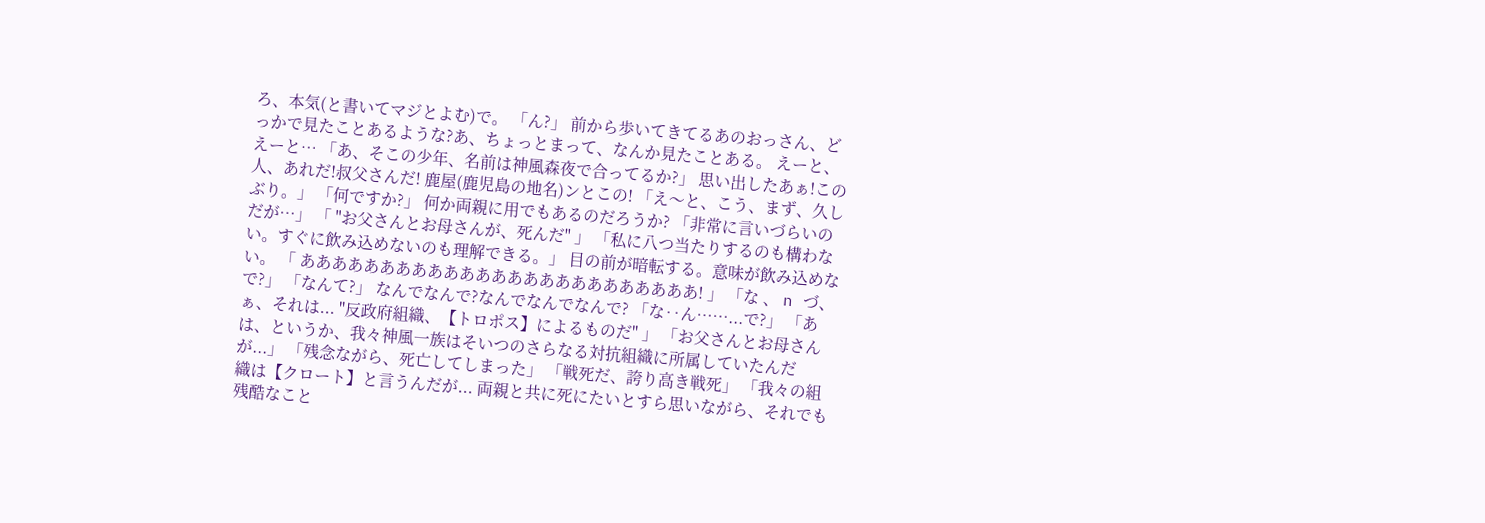ろ、本気(と書いてマジとよむ)で。 「ん?」 前から歩いてきてるあのおっさん、どっかで見たことあるような?あ、ちょっとまって、なんか見たことある。 えーと、えーと… 「あ、そこの少年、名前は神風森夜で合ってるか?」 思い出したあぁ!この人、あれだ!叔父さんだ! 鹿屋(鹿児島の地名)ンとこの! 「え〜と、こう、まず、久しぶり。」 「何ですか?」 何か両親に用でもあるのだろうか? 「非常に言いづらいのだが…」 「 "お父さんとお母さんが、死んだ" 」 「私に八つ当たりするのも構わない。すぐに飲み込めないのも理解できる。」 目の前が暗転する。意味が飲み込めない。 「 あああああああああああああああああああああああああ! 」 「な 、 n づ、 で?」 「なんて?」 なんでなんで?なんでなんでなんで? 「な‥ん……...で?」 「あぁ、それは... "反政府組織、【トロポス】によるものだ" 」 「お父さんとお母さんは、というか、我々神風一族はそいつのさらなる対抗組織に所属していたんだが...」 「残念ながら、死亡してしまった」 「戦死だ、誇り高き戦死」 「我々の組織は【クロート】と言うんだが... 両親と共に死にたいとすら思いながら、それでも残酷なこと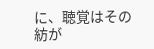に、聴覚はその紡が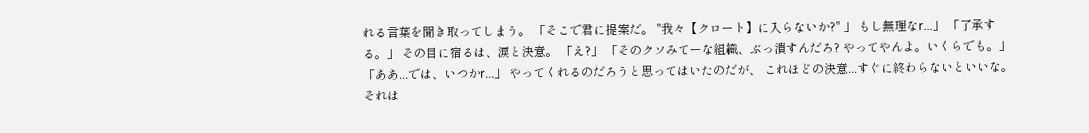れる言葉を聞き取ってしまう。 「そこで君に提案だ。 "我々【クロート】に入らないか?" 」 もし無理なr...」 「了承する。」 その目に宿るは、涙と決意。 「え?」 「そのクソみてーな組織、ぶっ潰すんだろ? やってやんよ。いくらでも。」 「ああ...では、いつかr...」 やってくれるのだろうと思ってはいたのだが、 これほどの決意...すぐに終わらないといいな。 それは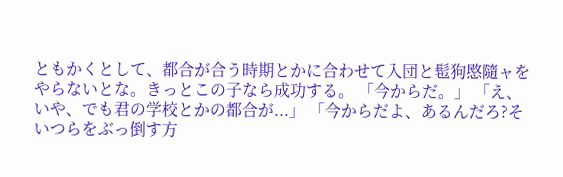ともかくとして、都合が合う時期とかに合わせて入団と髢狗愍隨ャをやらないとな。きっとこの子なら成功する。 「今からだ。」 「え、いや、でも君の学校とかの都合が...」 「今からだよ、あるんだろ?そいつらをぶっ倒す方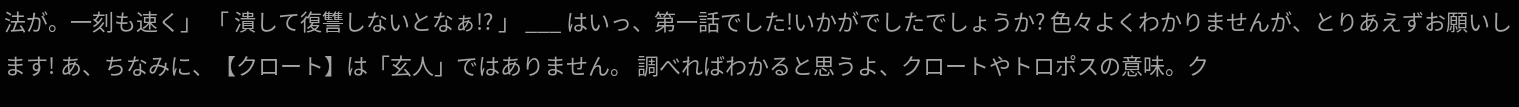法が。一刻も速く」 「 潰して復讐しないとなぁ!? 」 ___ はいっ、第一話でした!いかがでしたでしょうか? 色々よくわかりませんが、とりあえずお願いします! あ、ちなみに、【クロート】は「玄人」ではありません。 調べればわかると思うよ、クロートやトロポスの意味。ク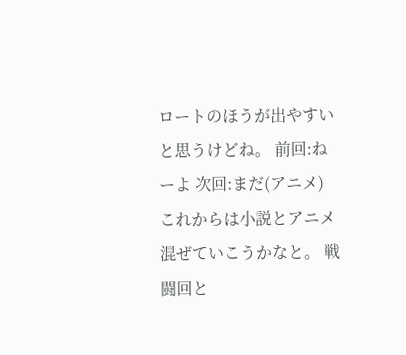ロートのほうが出やすいと思うけどね。 前回:ねーよ 次回:まだ(アニメ)
これからは小説とアニメ混ぜていこうかなと。 戦闘回と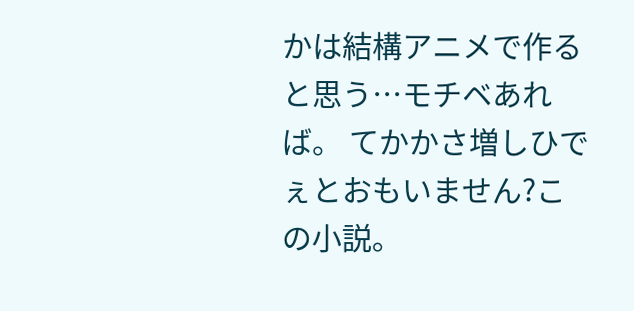かは結構アニメで作ると思う…モチベあれば。 てかかさ増しひでぇとおもいません?この小説。